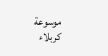موسوعة كربلاء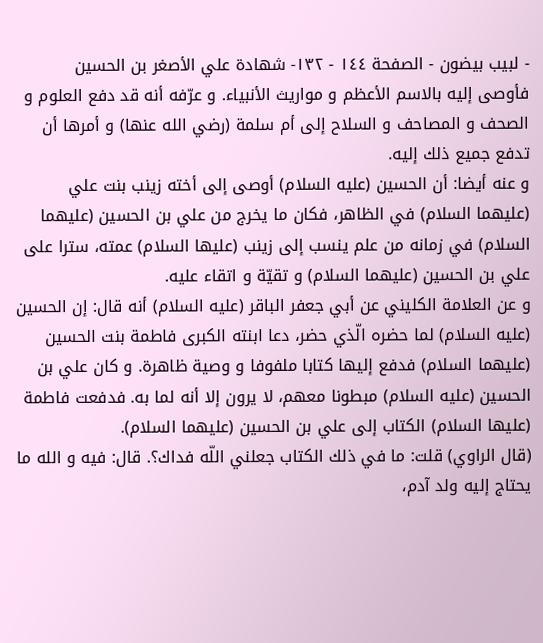- لبيب بيضون - الصفحة ١٤٤ - ١٣٢- شهادة علي الأصغر بن الحسين
فأوصى إليه بالاسم الأعظم و مواريث الأنبياء. و عرّفه أنه قد دفع العلوم و الصحف و المصاحف و السلاح إلى أم سلمة (رضي الله عنها) و أمرها أن تدفع جميع ذلك إليه.
و عنه أيضا: أن الحسين (عليه السلام) أوصى إلى أخته زينب بنت علي (عليهما السلام) في الظاهر، فكان ما يخرج من علي بن الحسين (عليهما السلام) في زمانه من علم ينسب إلى زينب (عليها السلام) عمته، سترا على علي بن الحسين (عليهما السلام) و تقيّة و اتقاء عليه.
و عن العلامة الكليني عن أبي جعفر الباقر (عليه السلام) أنه قال: إن الحسين (عليه السلام) لما حضره الّذي حضر، دعا ابنته الكبرى فاطمة بنت الحسين (عليهما السلام) فدفع إليها كتابا ملفوفا و وصية ظاهرة. و كان علي بن الحسين (عليه السلام) مبطونا معهم، لا يرون إلا أنه لما به. فدفعت فاطمة (عليها السلام) الكتاب إلى علي بن الحسين (عليهما السلام).
(قال الراوي) قلت: ما في ذلك الكتاب جعلني اللّه فداك؟. قال: فيه و الله ما يحتاج إليه ولد آدم،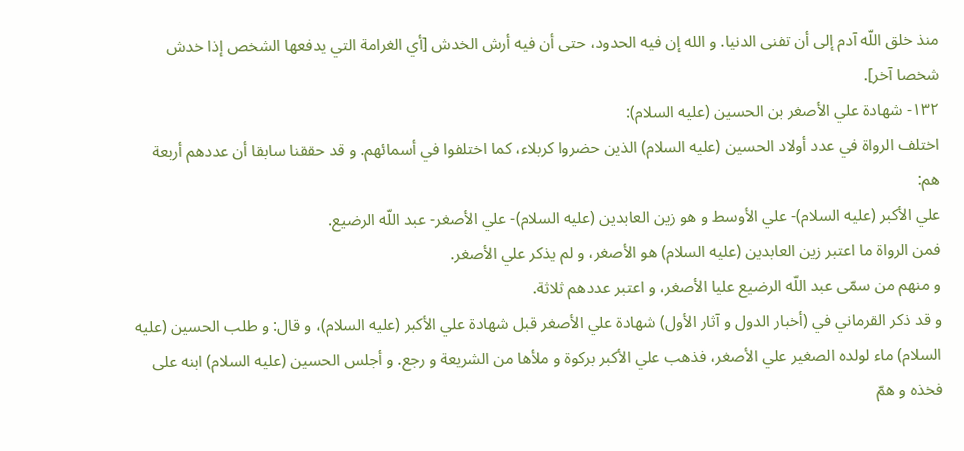منذ خلق اللّه آدم إلى أن تفنى الدنيا. و الله إن فيه الحدود، حتى أن فيه أرش الخدش [أي الغرامة التي يدفعها الشخص إذا خدش شخصا آخر].
١٣٢- شهادة علي الأصغر بن الحسين (عليه السلام):
اختلف الرواة في عدد أولاد الحسين (عليه السلام) الذين حضروا كربلاء، كما اختلفوا في أسمائهم. و قد حققنا سابقا أن عددهم أربعة هم:
علي الأكبر (عليه السلام)- علي الأوسط و هو زين العابدين (عليه السلام)- علي الأصغر- عبد اللّه الرضيع.
فمن الرواة ما اعتبر زين العابدين (عليه السلام) هو الأصغر، و لم يذكر علي الأصغر.
و منهم من سمّى عبد اللّه الرضيع عليا الأصغر، و اعتبر عددهم ثلاثة.
و قد ذكر القرماني في (أخبار الدول و آثار الأول) شهادة علي الأصغر قبل شهادة علي الأكبر (عليه السلام)، و قال: و طلب الحسين (عليه السلام) ماء لولده الصغير علي الأصغر، فذهب علي الأكبر بركوة و ملأها من الشريعة و رجع. و أجلس الحسين (عليه السلام) ابنه على فخذه و همّ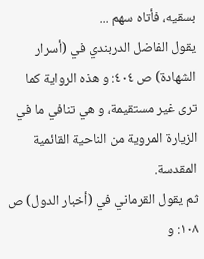بسقيه، فأتاه سهم ...
يقول الفاضل الدربندي في (أسرار الشهادة) ص ٤٠٤: و هذه الرواية كما ترى غير مستقيمة، و هي تنافي ما في الزيارة المروية من الناحية القائمية المقدسة.
ثم يقول القرماني في (أخبار الدول) ص ١٠٨: و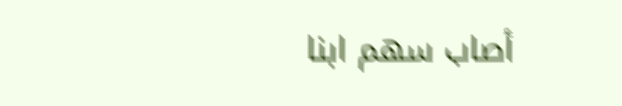أصاب سهم ابنا